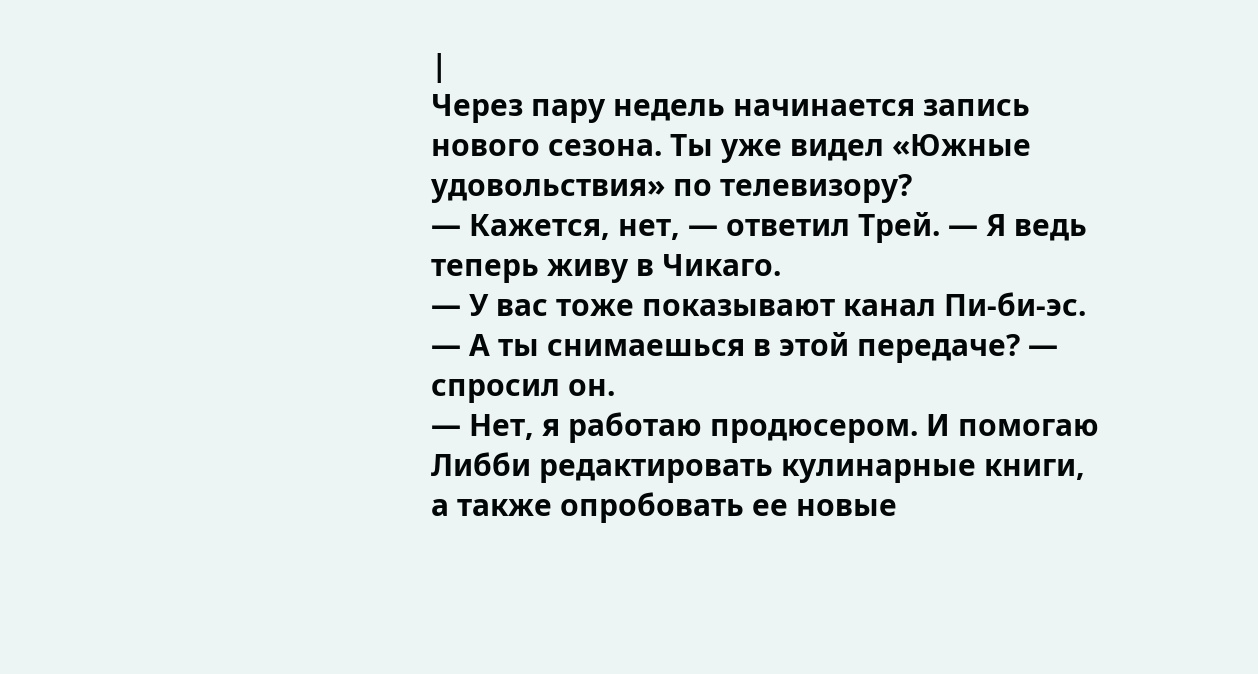|
Через пару недель начинается запись нового сезона. Ты уже видел «Южные удовольствия» по телевизору?
— Кажется, нет, — ответил Трей. — Я ведь теперь живу в Чикаго.
— У вас тоже показывают канал Пи-би-эс.
— А ты снимаешься в этой передаче? — спросил он.
— Нет, я работаю продюсером. И помогаю Либби редактировать кулинарные книги, а также опробовать ее новые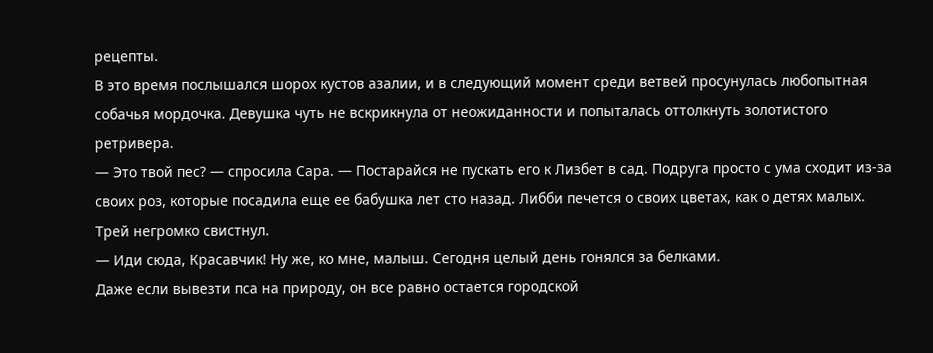рецепты.
В это время послышался шорох кустов азалии, и в следующий момент среди ветвей просунулась любопытная собачья мордочка. Девушка чуть не вскрикнула от неожиданности и попыталась оттолкнуть золотистого ретривера.
— Это твой пес? — спросила Сара. — Постарайся не пускать его к Лизбет в сад. Подруга просто с ума сходит из-за своих роз, которые посадила еще ее бабушка лет сто назад. Либби печется о своих цветах, как о детях малых.
Трей негромко свистнул.
— Иди сюда, Красавчик! Ну же, ко мне, малыш. Сегодня целый день гонялся за белками.
Даже если вывезти пса на природу, он все равно остается городской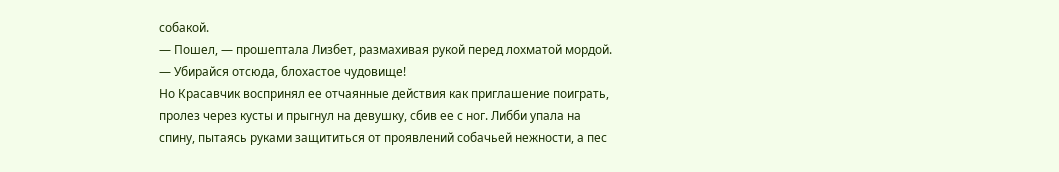собакой.
— Пошел, — прошептала Лизбет, размахивая рукой перед лохматой мордой. — Убирайся отсюда, блохастое чудовище!
Но Красавчик воспринял ее отчаянные действия как приглашение поиграть, пролез через кусты и прыгнул на девушку, сбив ее с ног. Либби упала на спину, пытаясь руками защититься от проявлений собачьей нежности, а пес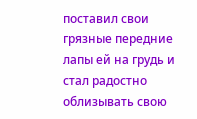поставил свои грязные передние лапы ей на грудь и стал радостно облизывать свою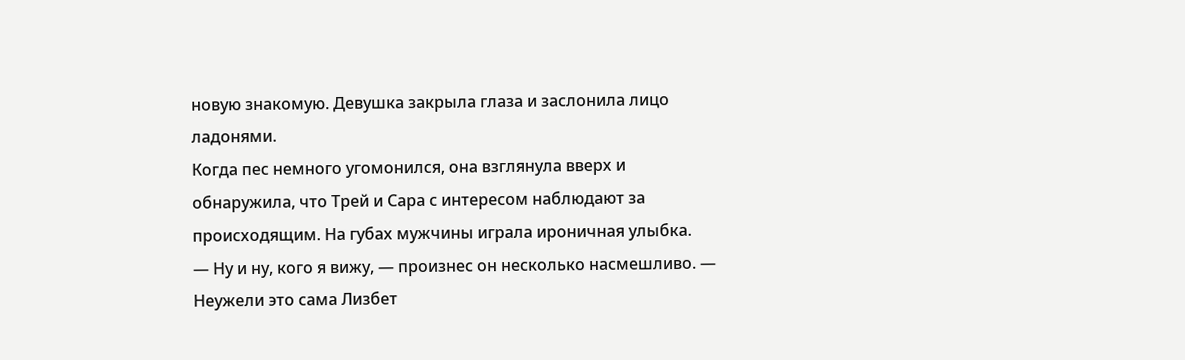новую знакомую. Девушка закрыла глаза и заслонила лицо ладонями.
Когда пес немного угомонился, она взглянула вверх и обнаружила, что Трей и Сара с интересом наблюдают за происходящим. На губах мужчины играла ироничная улыбка.
— Ну и ну, кого я вижу, — произнес он несколько насмешливо. — Неужели это сама Лизбет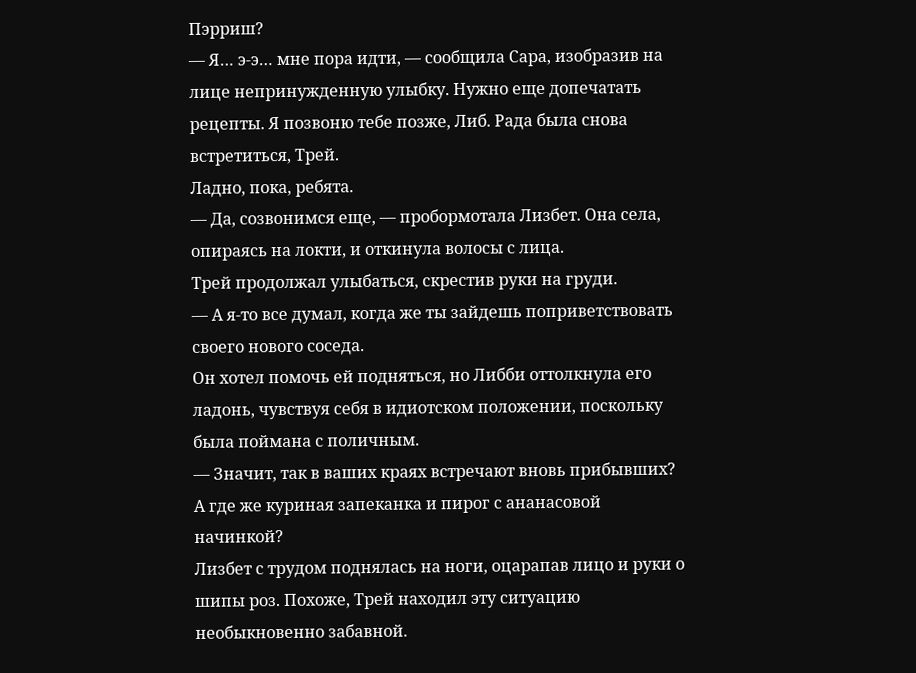Пэрриш?
— Я… э-э… мне пора идти, — сообщила Сара, изобразив на лице непринужденную улыбку. Нужно еще допечатать рецепты. Я позвоню тебе позже, Либ. Рада была снова встретиться, Трей.
Ладно, пока, ребята.
— Да, созвонимся еще, — пробормотала Лизбет. Она села, опираясь на локти, и откинула волосы с лица.
Трей продолжал улыбаться, скрестив руки на груди.
— А я-то все думал, когда же ты зайдешь поприветствовать своего нового соседа.
Он хотел помочь ей подняться, но Либби оттолкнула его ладонь, чувствуя себя в идиотском положении, поскольку была поймана с поличным.
— Значит, так в ваших краях встречают вновь прибывших? А где же куриная запеканка и пирог с ананасовой начинкой?
Лизбет с трудом поднялась на ноги, оцарапав лицо и руки о шипы роз. Похоже, Трей находил эту ситуацию необыкновенно забавной.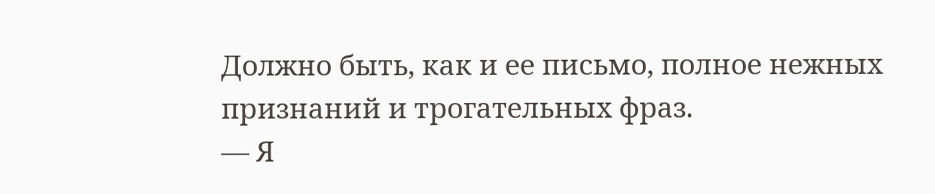Должно быть, как и ее письмо, полное нежных признаний и трогательных фраз.
— Я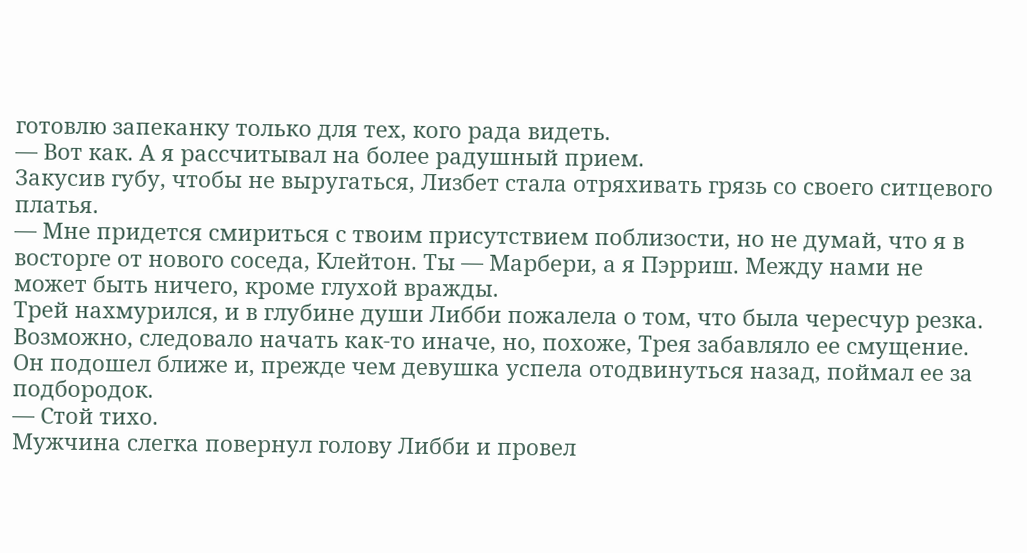готовлю запеканку только для тех, кого рада видеть.
— Вот как. А я рассчитывал на более радушный прием.
Закусив губу, чтобы не выругаться, Лизбет стала отряхивать грязь со своего ситцевого платья.
— Мне придется смириться с твоим присутствием поблизости, но не думай, что я в восторге от нового соседа, Клейтон. Ты — Марбери, а я Пэрриш. Между нами не может быть ничего, кроме глухой вражды.
Трей нахмурился, и в глубине души Либби пожалела о том, что была чересчур резка. Возможно, следовало начать как-то иначе, но, похоже, Трея забавляло ее смущение. Он подошел ближе и, прежде чем девушка успела отодвинуться назад, поймал ее за подбородок.
— Стой тихо.
Мужчина слегка повернул голову Либби и провел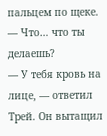пальцем по щеке.
— Что… что ты делаешь?
— У тебя кровь на лице, — ответил Трей. Он вытащил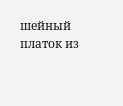шейный платок из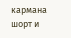кармана шорт и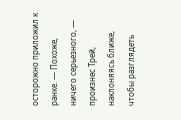осторожно приложил к ранке. — Похоже, ничего серьезного, — произнес Трей, наклоняясь ближе, чтобы разглядеть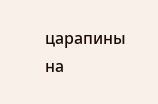царапины на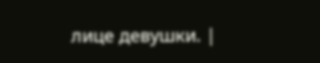лице девушки. |